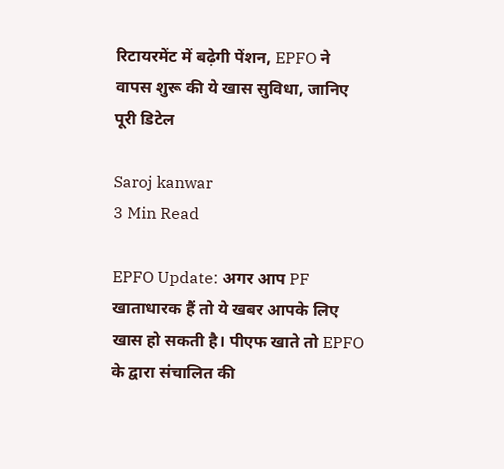रिटायरमेंट में बढ़ेगी पेंशन, EPFO ने वापस शुरू की ये खास सुविधा, जानिए पूरी डिटेल

Saroj kanwar
3 Min Read

EPFO Update: अगर आप PF खाताधारक हैं तो ये खबर आपके लिए खास हो सकती है। पीएफ खाते तो EPFO के द्वारा संचालित की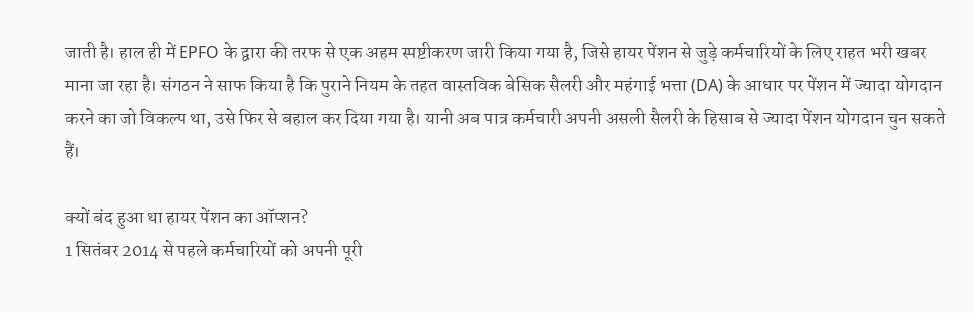जाती है। हाल ही में EPFO के द्वारा की तरफ से एक अहम स्पष्टीकरण जारी किया गया है, जिसे हायर पेंशन से जुड़े कर्मचारियों के लिए राहत भरी खबर माना जा रहा है। संगठन ने साफ किया है कि पुराने नियम के तहत वास्तविक बेसिक सैलरी और महंगाई भत्ता (DA) के आधार पर पेंशन में ज्यादा योगदान करने का जो विकल्प था, उसे फिर से बहाल कर दिया गया है। यानी अब पात्र कर्मचारी अपनी असली सैलरी के हिसाब से ज्यादा पेंशन योगदान चुन सकते हैं।

क्यों बंद हुआ था हायर पेंशन का ऑप्शन?
1 सितंबर 2014 से पहले कर्मचारियों को अपनी पूरी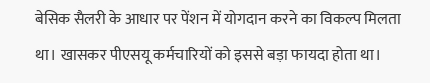बेसिक सैलरी के आधार पर पेंशन में योगदान करने का विकल्प मिलता था। खासकर पीएसयू कर्मचारियों को इससे बड़ा फायदा होता था।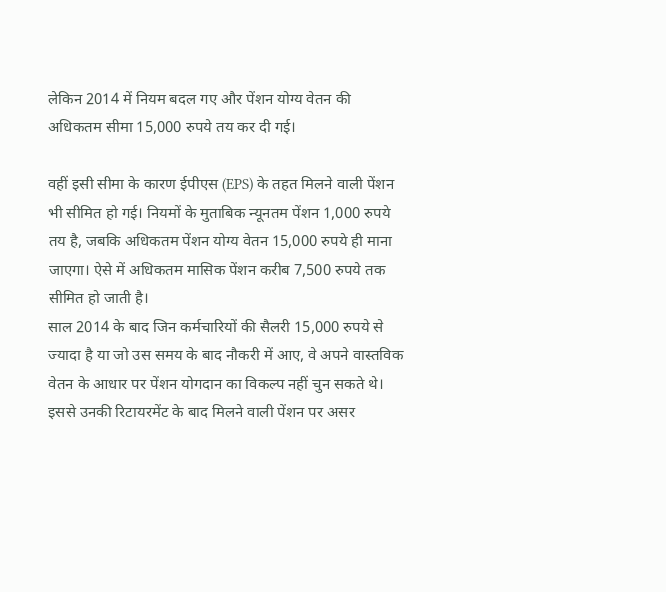लेकिन 2014 में नियम बदल गए और पेंशन योग्य वेतन की अधिकतम सीमा 15,000 रुपये तय कर दी गई।

वहीं इसी सीमा के कारण ईपीएस (EPS) के तहत मिलने वाली पेंशन भी सीमित हो गई। नियमों के मुताबिक न्यूनतम पेंशन 1,000 रुपये तय है, जबकि अधिकतम पेंशन योग्य वेतन 15,000 रुपये ही माना जाएगा। ऐसे में अधिकतम मासिक पेंशन करीब 7,500 रुपये तक सीमित हो जाती है।
साल 2014 के बाद जिन कर्मचारियों की सैलरी 15,000 रुपये से ज्यादा है या जो उस समय के बाद नौकरी में आए, वे अपने वास्तविक वेतन के आधार पर पेंशन योगदान का विकल्प नहीं चुन सकते थे। इससे उनकी रिटायरमेंट के बाद मिलने वाली पेंशन पर असर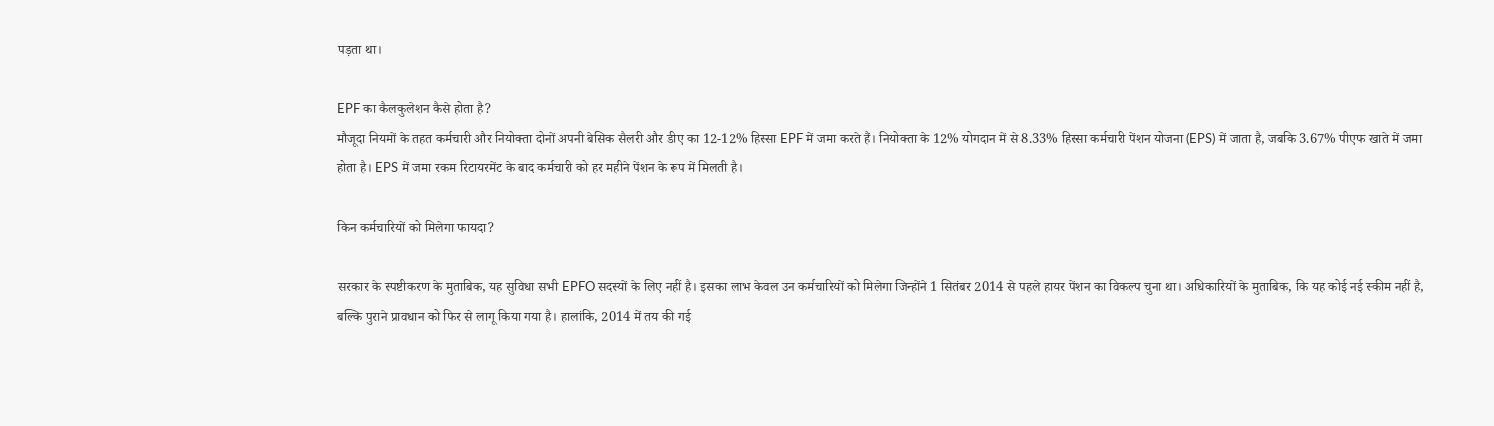पड़ता था।

EPF का कैलकुलेशन कैसे होता है?
मौजूदा नियमों के तहत कर्मचारी और नियोक्ता दोनों अपनी बेसिक सैलरी और डीए का 12-12% हिस्सा EPF में जमा करते हैं। नियोक्ता के 12% योगदान में से 8.33% हिस्सा कर्मचारी पेंशन योजना (EPS) में जाता है, जबकि 3.67% पीएफ खाते में जमा होता है। EPS में जमा रकम रिटायरमेंट के बाद कर्मचारी को हर महीने पेंशन के रूप में मिलती है।

किन कर्मचारियों को मिलेगा फायदा?

सरकार के स्पष्टीकरण के मुताबिक, यह सुविधा सभी EPFO सदस्यों के लिए नहीं है। इसका लाभ केवल उन कर्मचारियों को मिलेगा जिन्होंने 1 सितंबर 2014 से पहले हायर पेंशन का विकल्प चुना था। अधिकारियों के मुताबिक, कि यह कोई नई स्कीम नहीं है, बल्कि पुराने प्रावधान को फिर से लागू किया गया है। हालांकि, 2014 में तय की गई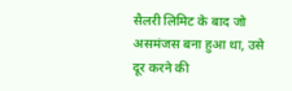सैलरी लिमिट के बाद जो असमंजस बना हुआ था, उसे दूर करने की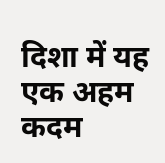दिशा में यह एक अहम कदम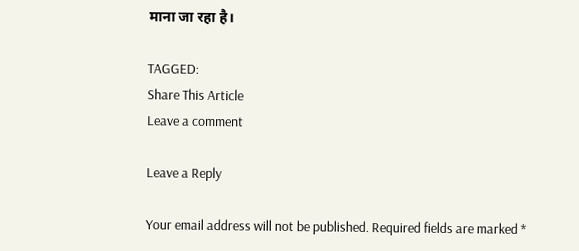माना जा रहा है।

TAGGED:
Share This Article
Leave a comment

Leave a Reply

Your email address will not be published. Required fields are marked *